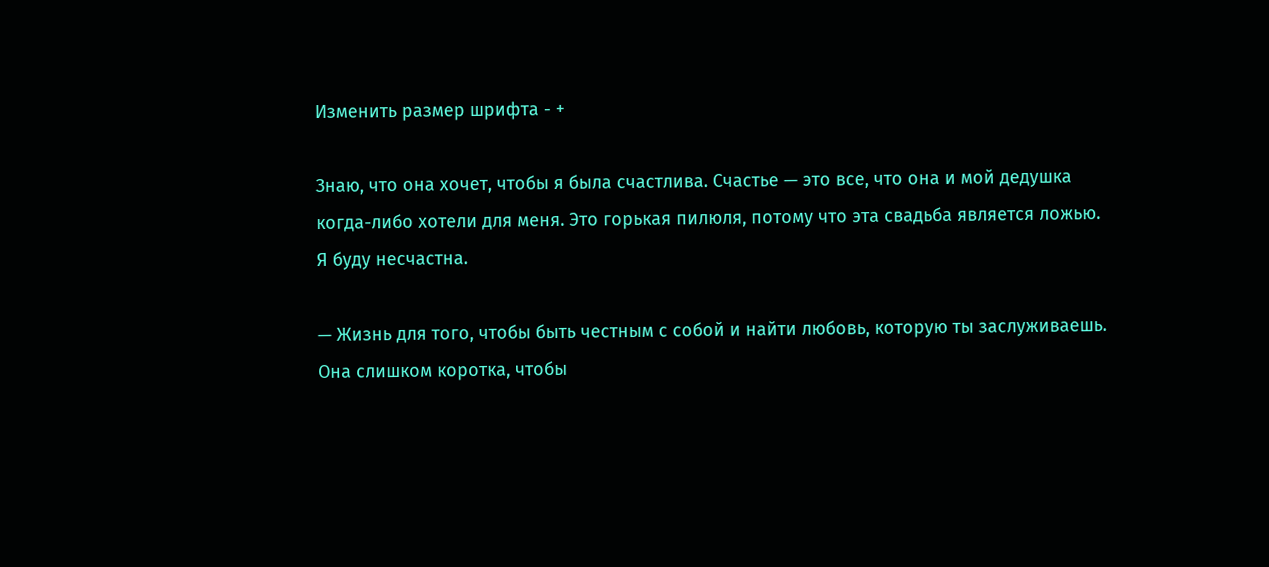Изменить размер шрифта - +

Знаю, что она хочет, чтобы я была счастлива. Счастье — это все, что она и мой дедушка когда-либо хотели для меня. Это горькая пилюля, потому что эта свадьба является ложью. Я буду несчастна.

— Жизнь для того, чтобы быть честным с собой и найти любовь, которую ты заслуживаешь. Она слишком коротка, чтобы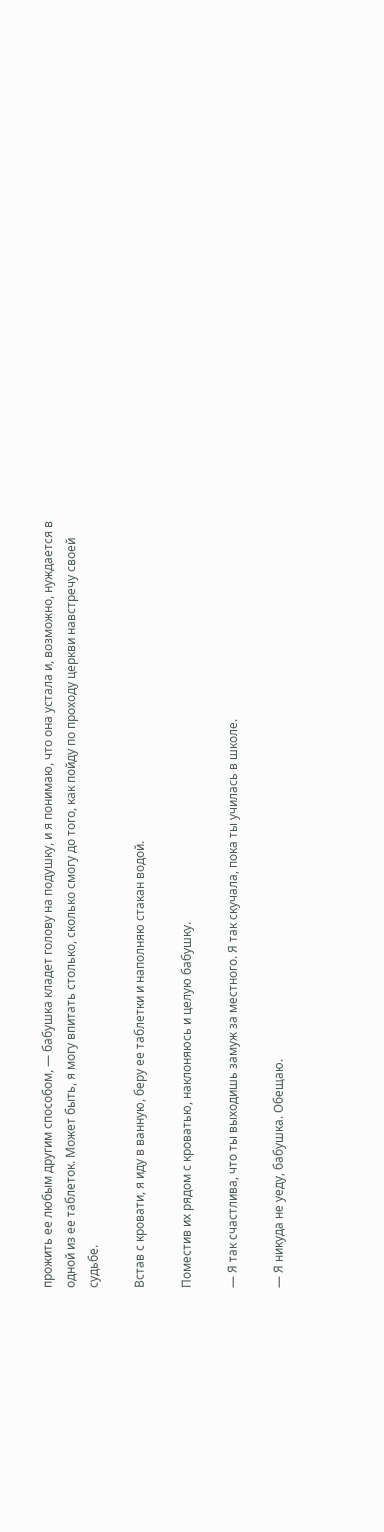прожить ее любым другим способом, — бабушка кладет голову на подушку, и я понимаю, что она устала и, возможно, нуждается в одной из ее таблеток. Может быть, я могу впитать столько, сколько смогу до того, как пойду по проходу церкви навстречу своей судьбе.

Встав с кровати, я иду в ванную, беру ее таблетки и наполняю стакан водой.

Поместив их рядом с кроватью, наклоняюсь и целую бабушку.

— Я так счастлива, что ты выходишь замуж за местного. Я так скучала, пока ты училась в школе.

— Я никуда не уеду, бабушка. Обещаю.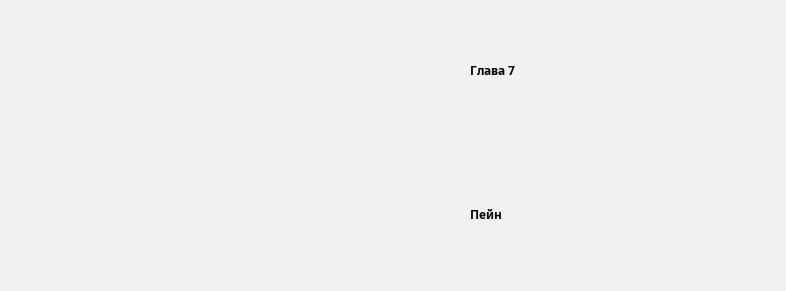Глава 7





Пейн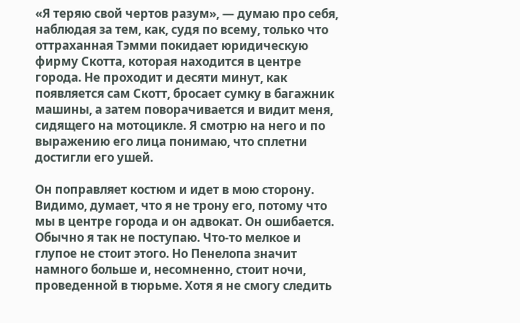«Я теряю свой чертов разум», — думаю про себя, наблюдая за тем, как, судя по всему, только что оттраханная Тэмми покидает юридическую фирму Скотта, которая находится в центре города. Не проходит и десяти минут, как появляется сам Скотт, бросает сумку в багажник машины, а затем поворачивается и видит меня, сидящего на мотоцикле. Я смотрю на него и по выражению его лица понимаю, что сплетни достигли его ушей.

Он поправляет костюм и идет в мою сторону. Видимо, думает, что я не трону его, потому что мы в центре города и он адвокат. Он ошибается. Обычно я так не поступаю. Что-то мелкое и глупое не стоит этого. Но Пенелопа значит намного больше и, несомненно, стоит ночи, проведенной в тюрьме. Хотя я не смогу следить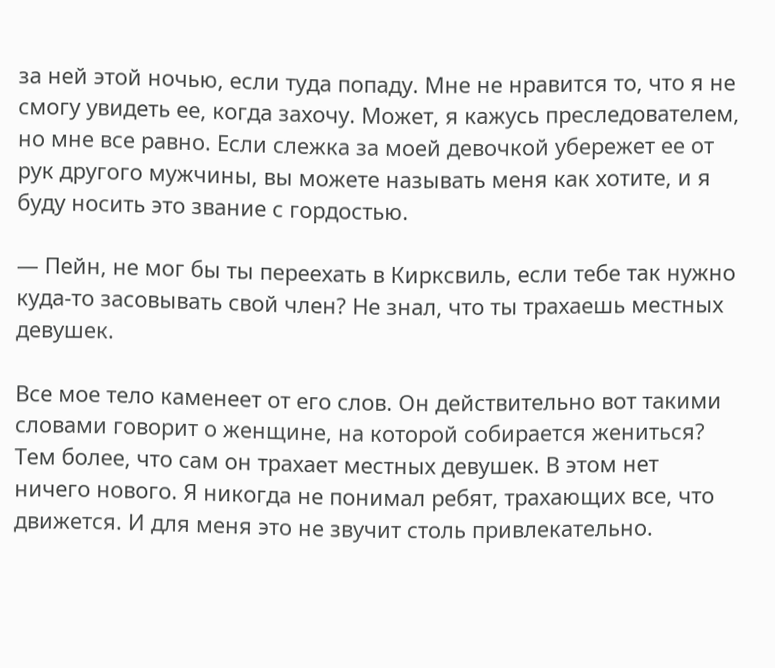за ней этой ночью, если туда попаду. Мне не нравится то, что я не смогу увидеть ее, когда захочу. Может, я кажусь преследователем, но мне все равно. Если слежка за моей девочкой убережет ее от рук другого мужчины, вы можете называть меня как хотите, и я буду носить это звание с гордостью.

— Пейн, не мог бы ты переехать в Кирксвиль, если тебе так нужно куда-то засовывать свой член? Не знал, что ты трахаешь местных девушек.

Все мое тело каменеет от его слов. Он действительно вот такими словами говорит о женщине, на которой собирается жениться? Тем более, что сам он трахает местных девушек. В этом нет ничего нового. Я никогда не понимал ребят, трахающих все, что движется. И для меня это не звучит столь привлекательно.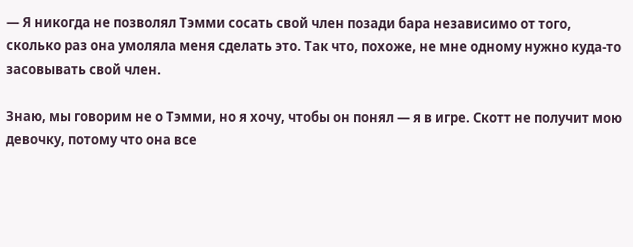— Я никогда не позволял Тэмми сосать свой член позади бара независимо от того, сколько раз она умоляла меня сделать это. Так что, похоже, не мне одному нужно куда-то засовывать свой член.

Знаю, мы говорим не о Тэмми, но я хочу, чтобы он понял — я в игре. Скотт не получит мою девочку, потому что она все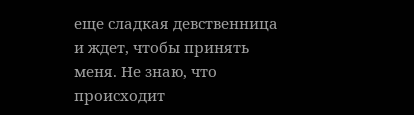еще сладкая девственница и ждет, чтобы принять меня. Не знаю, что происходит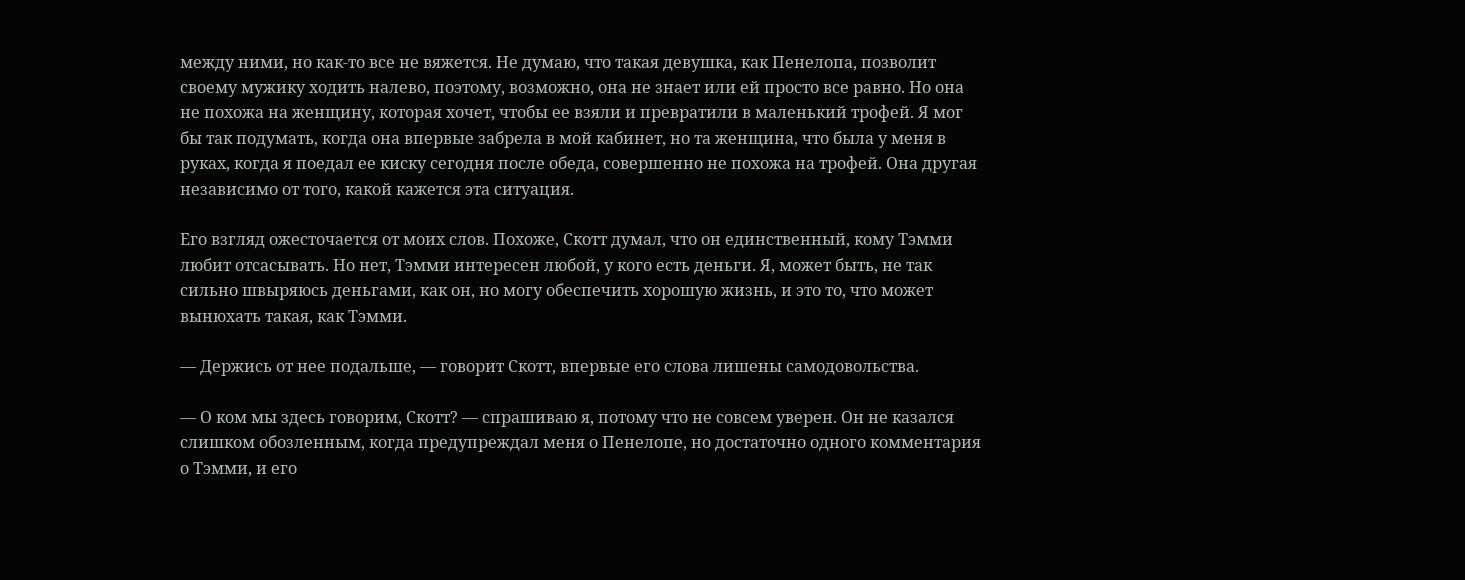между ними, но как-то все не вяжется. Не думаю, что такая девушка, как Пенелопа, позволит своему мужику ходить налево, поэтому, возможно, она не знает или ей просто все равно. Но она не похожа на женщину, которая хочет, чтобы ее взяли и превратили в маленький трофей. Я мог бы так подумать, когда она впервые забрела в мой кабинет, но та женщина, что была у меня в руках, когда я поедал ее киску сегодня после обеда, совершенно не похожа на трофей. Она другая независимо от того, какой кажется эта ситуация.

Его взгляд ожесточается от моих слов. Похоже, Скотт думал, что он единственный, кому Тэмми любит отсасывать. Но нет, Тэмми интересен любой, у кого есть деньги. Я, может быть, не так сильно швыряюсь деньгами, как он, но могу обеспечить хорошую жизнь, и это то, что может вынюхать такая, как Тэмми.

— Держись от нее подальше, — говорит Скотт, впервые его слова лишены самодовольства.

— О ком мы здесь говорим, Скотт? — спрашиваю я, потому что не совсем уверен. Он не казался слишком обозленным, когда предупреждал меня о Пенелопе, но достаточно одного комментария о Тэмми, и его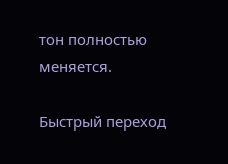тон полностью меняется.

Быстрый переход